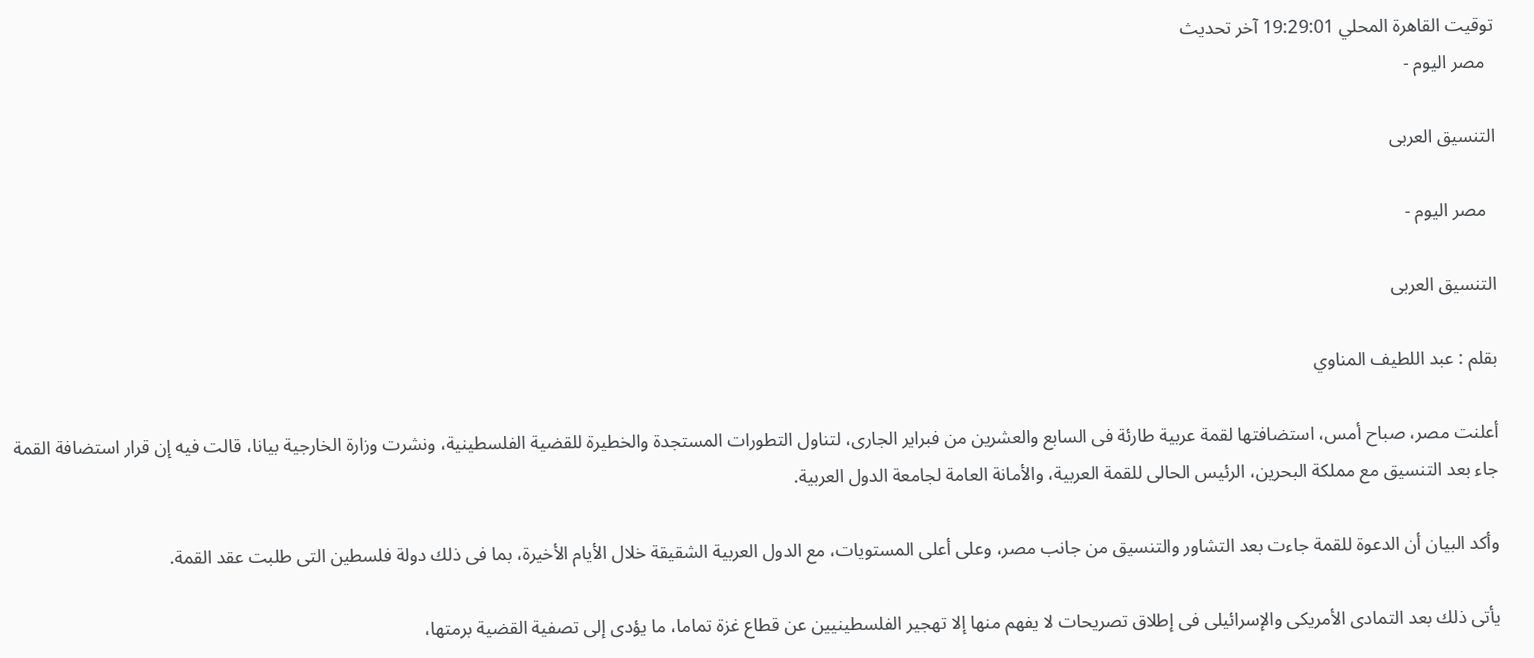توقيت القاهرة المحلي 19:29:01 آخر تحديث
  مصر اليوم -

التنسيق العربى

  مصر اليوم -

التنسيق العربى

بقلم : عبد اللطيف المناوي

أعلنت مصر، صباح أمس، استضافتها لقمة عربية طارئة فى السابع والعشرين من فبراير الجارى، لتناول التطورات المستجدة والخطيرة للقضية الفلسطينية، ونشرت وزارة الخارجية بيانا، قالت فيه إن قرار استضافة القمة جاء بعد التنسيق مع مملكة البحرين، الرئيس الحالى للقمة العربية، والأمانة العامة لجامعة الدول العربية.

وأكد البيان أن الدعوة للقمة جاءت بعد التشاور والتنسيق من جانب مصر، وعلى أعلى المستويات، مع الدول العربية الشقيقة خلال الأيام الأخيرة، بما فى ذلك دولة فلسطين التى طلبت عقد القمة.

يأتى ذلك بعد التمادى الأمريكى والإسرائيلى فى إطلاق تصريحات لا يفهم منها إلا تهجير الفلسطينيين عن قطاع غزة تماما، ما يؤدى إلى تصفية القضية برمتها،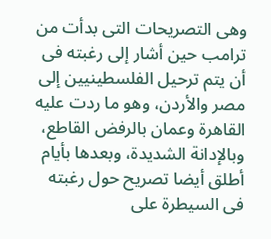وهى التصريحات التى بدأت من ترامب حين أشار إلى رغبته فى أن يتم ترحيل الفلسطينيين إلى مصر والأردن، وهو ما ردت عليه القاهرة وعمان بالرفض القاطع، وبالإدانة الشديدة، وبعدها بأيام أطلق أيضا تصريح حول رغبته فى السيطرة على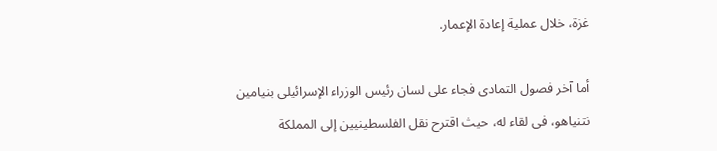غزة، خلال عملية إعادة الإعمار.

أما آخر فصول التمادى فجاء على لسان رئيس الوزراء الإسرائيلى بنيامين نتنياهو، فى لقاء له، حيث اقترح نقل الفلسطينيين إلى المملكة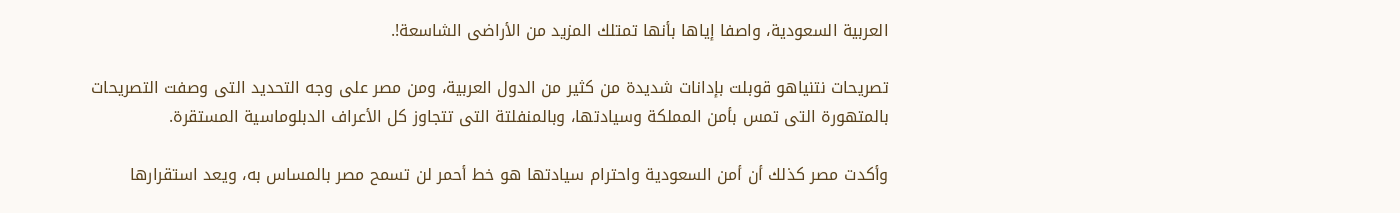العربية السعودية، واصفا إياها بأنها تمتلك المزيد من الأراضى الشاسعة!.

تصريحات نتنياهو قوبلت بإدانات شديدة من كثير من الدول العربية، ومن مصر على وجه التحديد التى وصفت التصريحات بالمتهورة التى تمس بأمن المملكة وسيادتها، وبالمنفلتة التى تتجاوز كل الأعراف الدبلوماسية المستقرة.

وأكدت مصر كذلك أن أمن السعودية واحترام سيادتها هو خط أحمر لن تسمح مصر بالمساس به، ويعد استقرارها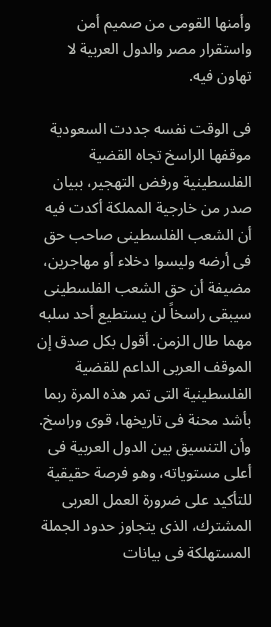وأمنها القومى من صميم أمن واستقرار مصر والدول العربية لا تهاون فيه.

فى الوقت نفسه جددت السعودية موقفها الراسخ تجاه القضية الفلسطينية ورفض التهجير، ببيان صدر من خارجية المملكة أكدت فيه أن الشعب الفلسطينى صاحب حق فى أرضه وليسوا دخلاء أو مهاجرين، مضيفة أن حق الشعب الفلسطينى سيبقى راسخاً لن يستطيع أحد سلبه مهما طال الزمن. أقول بكل صدق إن الموقف العربى الداعم للقضية الفلسطينية التى تمر هذه المرة ربما بأشد محنة فى تاريخها، قوى وراسخ. وأن التنسيق بين الدول العربية فى أعلى مستوياته، وهو فرصة حقيقية للتأكيد على ضرورة العمل العربى المشترك، الذى يتجاوز حدود الجملة المستهلكة فى بيانات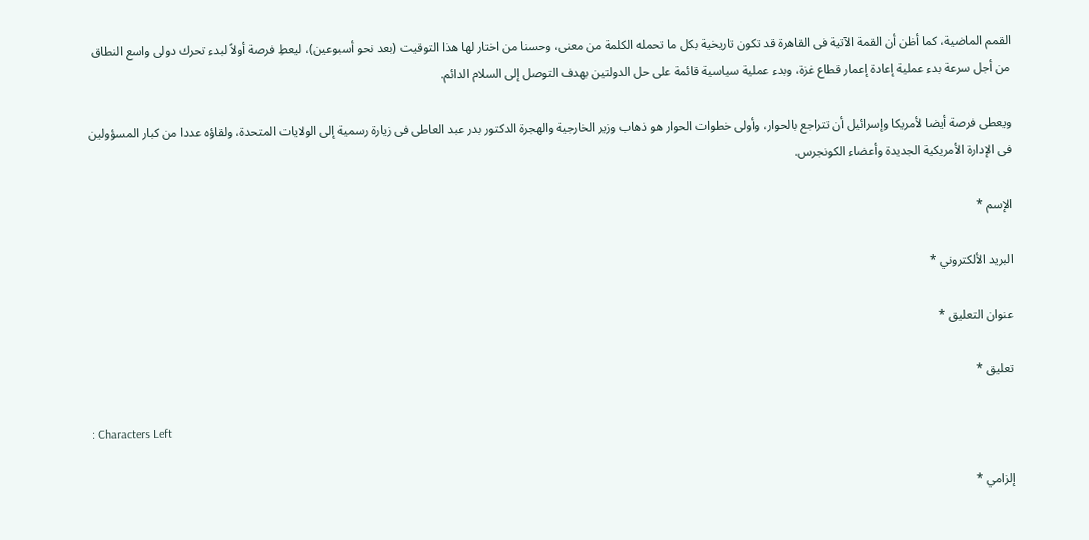القمم الماضية، كما أظن أن القمة الآتية فى القاهرة قد تكون تاريخية بكل ما تحمله الكلمة من معنى، وحسنا من اختار لها هذا التوقيت (بعد نحو أسبوعين)، ليعطِ فرصة أولاً لبدء تحرك دولى واسع النطاق من أجل سرعة بدء عملية إعادة إعمار قطاع غزة، وبدء عملية سياسية قائمة على حل الدولتين بهدف التوصل إلى السلام الدائم.

ويعطى فرصة أيضا لأمريكا وإسرائيل أن تتراجع بالحوار، وأولى خطوات الحوار هو ذهاب وزير الخارجية والهجرة الدكتور بدر عبد العاطى فى زيارة رسمية إلى الولايات المتحدة، ولقاؤه عددا من كبار المسؤولين فى الإدارة الأمريكية الجديدة وأعضاء الكونجرس.

الإسم *

البريد الألكتروني *

عنوان التعليق *

تعليق *

: Characters Left

إلزامي *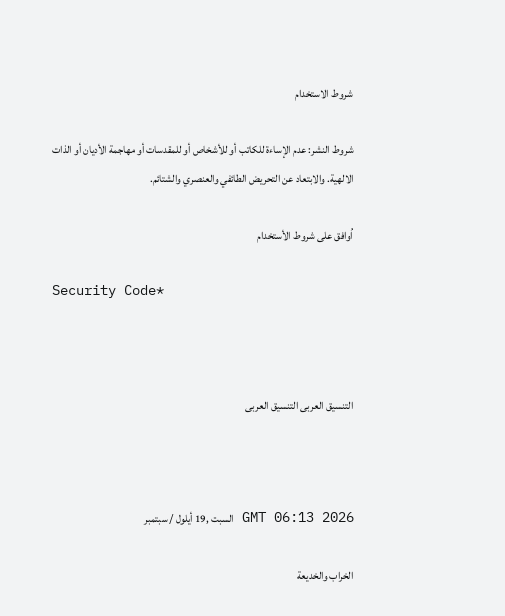شروط الاستخدام

شروط النشر: عدم الإساءة للكاتب أو للأشخاص أو للمقدسات أو مهاجمة الأديان أو الذات الالهية. والابتعاد عن التحريض الطائفي والعنصري والشتائم.

اُوافق على شروط الأستخدام

Security Code*



التنسيق العربى التنسيق العربى



GMT 06:13 2026 السبت ,19 أيلول / سبتمبر

الخراب والخديعة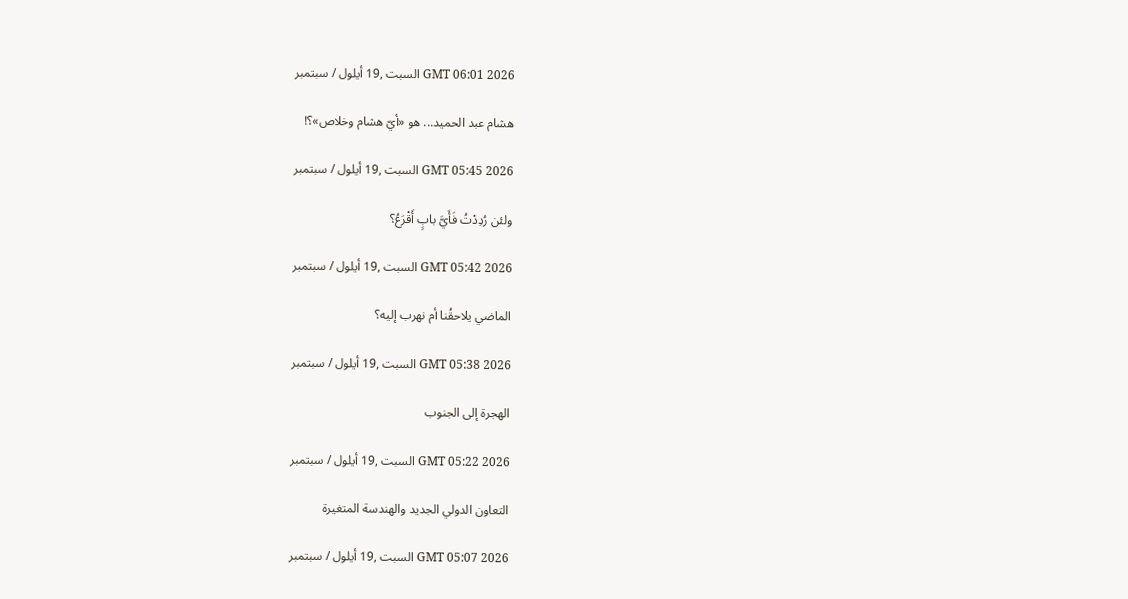GMT 06:01 2026 السبت ,19 أيلول / سبتمبر

هشام عبد الحميد... هو «أيّ هشام وخلاص»؟!

GMT 05:45 2026 السبت ,19 أيلول / سبتمبر

ولئن رُدِدْتُ فَأَيَّ بابٍ أَقْرَعُ؟

GMT 05:42 2026 السبت ,19 أيلول / سبتمبر

الماضي يلاحقُنا أم نهرب إليه؟

GMT 05:38 2026 السبت ,19 أيلول / سبتمبر

الهجرة إلى الجنوب

GMT 05:22 2026 السبت ,19 أيلول / سبتمبر

التعاون الدولي الجديد والهندسة المتغيرة

GMT 05:07 2026 السبت ,19 أيلول / سبتمبر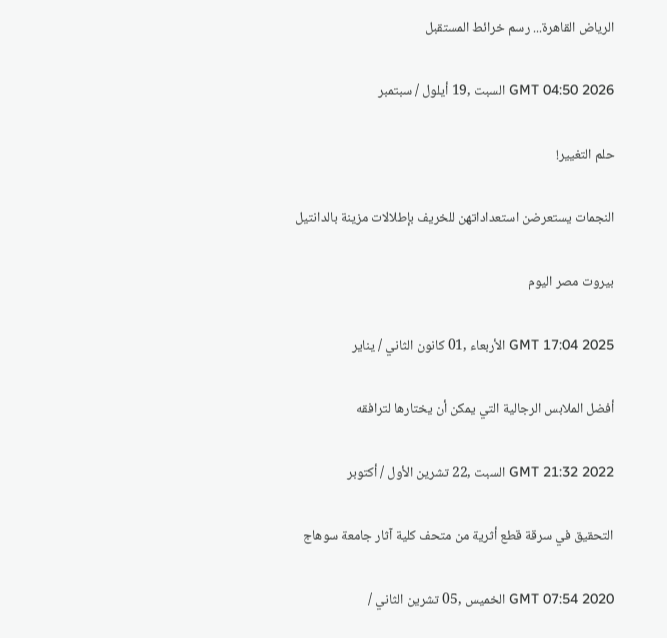الرياض القاهرة... رسم خرائط المستقبل

GMT 04:50 2026 السبت ,19 أيلول / سبتمبر

حلم التغيير!

النجمات يستعرضن استعداداتهن للخريف بإطلالات مزينة بالدانتيل

بيروت مصر اليوم

GMT 17:04 2025 الأربعاء ,01 كانون الثاني / يناير

أفضل الملابس الرجالية التي يمكن أن يختارها لترافقه

GMT 21:32 2022 السبت ,22 تشرين الأول / أكتوبر

التحقيق في سرقة قطع أثرية من متحف كلية آثار جامعة سوهاج

GMT 07:54 2020 الخميس ,05 تشرين الثاني /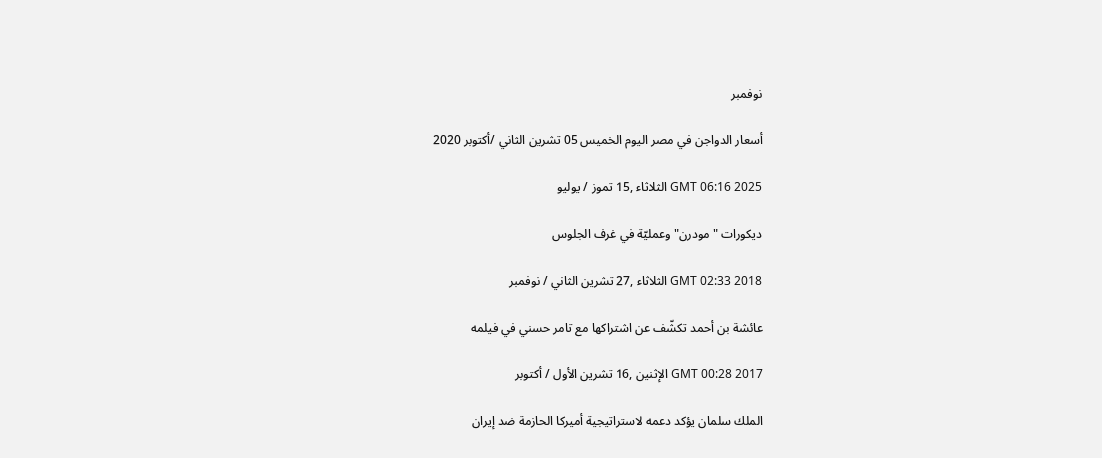نوفمبر

أسعار الدواجن في مصر اليوم الخميس 05 تشرين الثاني /أكتوبر 2020

GMT 06:16 2025 الثلاثاء ,15 تموز / يوليو

ديكورات "مودرن" وعمليّة في غرف الجلوس

GMT 02:33 2018 الثلاثاء ,27 تشرين الثاني / نوفمبر

عائشة بن أحمد تكشّف عن اشتراكها مع تامر حسني في فيلمه

GMT 00:28 2017 الإثنين ,16 تشرين الأول / أكتوبر

الملك سلمان يؤكد دعمه لاستراتيجية أميركا الحازمة ضد إيران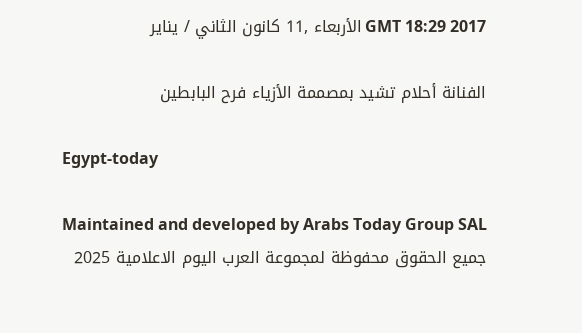GMT 18:29 2017 الأربعاء ,11 كانون الثاني / يناير

الفنانة أحلام تشيد بمصممة الأزياء فرح البابطين

Egypt-today

Maintained and developed by Arabs Today Group SAL
جميع الحقوق محفوظة لمجموعة العرب اليوم الاعلامية 2025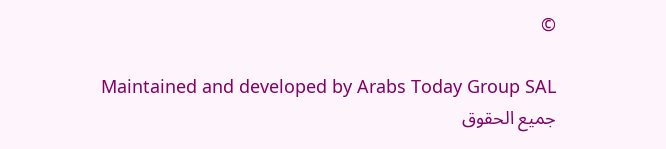©

Maintained and developed by Arabs Today Group SAL
جميع الحقوق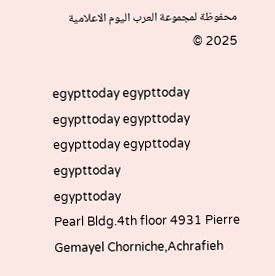محفوظة لمجموعة العرب اليوم الاعلامية 2025 ©

egypttoday egypttoday egypttoday egypttoday
egypttoday egypttoday egypttoday
egypttoday
Pearl Bldg.4th floor 4931 Pierre Gemayel Chorniche,Achrafieh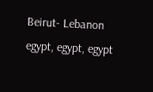Beirut- Lebanon
egypt, egypt, egypt